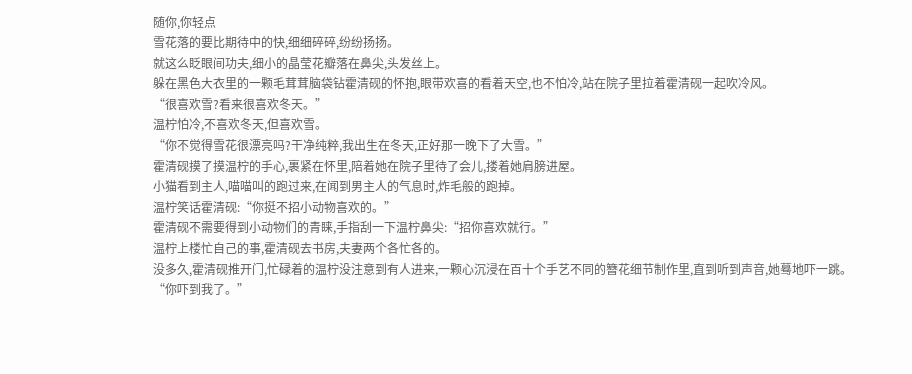随你,你轻点
雪花落的要比期待中的快,细细碎碎,纷纷扬扬。
就这么眨眼间功夫,细小的晶莹花瓣落在鼻尖,头发丝上。
躲在黑色大衣里的一颗毛茸茸脑袋钻霍清砚的怀抱,眼带欢喜的看着天空,也不怕冷,站在院子里拉着霍清砚一起吹冷风。
“很喜欢雪?看来很喜欢冬天。”
温柠怕冷,不喜欢冬天,但喜欢雪。
“你不觉得雪花很漂亮吗?干净纯粹,我出生在冬天,正好那一晚下了大雪。”
霍清砚摸了摸温柠的手心,裹紧在怀里,陪着她在院子里待了会儿,搂着她肩膀进屋。
小猫看到主人,喵喵叫的跑过来,在闻到男主人的气息时,炸毛般的跑掉。
温柠笑话霍清砚:“你挺不招小动物喜欢的。”
霍清砚不需要得到小动物们的青睐,手指刮一下温柠鼻尖:“招你喜欢就行。”
温柠上楼忙自己的事,霍清砚去书房,夫妻两个各忙各的。
没多久,霍清砚推开门,忙碌着的温柠没注意到有人进来,一颗心沉浸在百十个手艺不同的簪花细节制作里,直到听到声音,她蓦地吓一跳。
“你吓到我了。”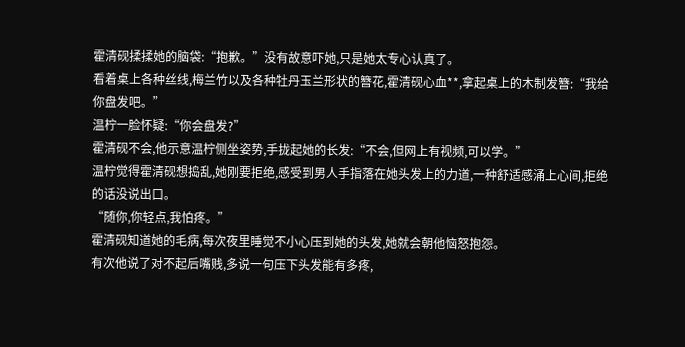霍清砚揉揉她的脑袋:“抱歉。”没有故意吓她,只是她太专心认真了。
看着桌上各种丝线,梅兰竹以及各种牡丹玉兰形状的簪花,霍清砚心血**,拿起桌上的木制发簪:“我给你盘发吧。”
温柠一脸怀疑:“你会盘发?”
霍清砚不会,他示意温柠侧坐姿势,手拢起她的长发:“不会,但网上有视频,可以学。”
温柠觉得霍清砚想捣乱,她刚要拒绝,感受到男人手指落在她头发上的力道,一种舒适感涌上心间,拒绝的话没说出口。
“随你,你轻点,我怕疼。”
霍清砚知道她的毛病,每次夜里睡觉不小心压到她的头发,她就会朝他恼怒抱怨。
有次他说了对不起后嘴贱,多说一句压下头发能有多疼,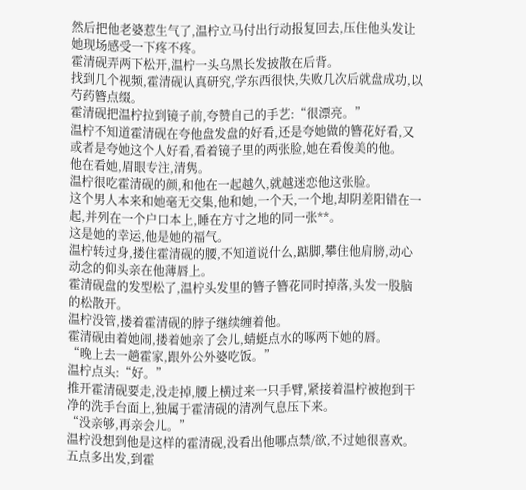然后把他老婆惹生气了,温柠立马付出行动报复回去,压住他头发让她现场感受一下疼不疼。
霍清砚弄两下松开,温柠一头乌黑长发披散在后背。
找到几个视频,霍清砚认真研究,学东西很快,失败几次后就盘成功,以芍药簪点缀。
霍清砚把温柠拉到镜子前,夸赞自己的手艺:“很漂亮。”
温柠不知道霍清砚在夸他盘发盘的好看,还是夸她做的簪花好看,又或者是夸她这个人好看,看着镜子里的两张脸,她在看俊美的他。
他在看她,眉眼专注,清隽。
温柠很吃霍清砚的颜,和他在一起越久,就越迷恋他这张脸。
这个男人本来和她毫无交集,他和她,一个天,一个地,却阴差阳错在一起,并列在一个户口本上,睡在方寸之地的同一张**。
这是她的幸运,他是她的福气。
温柠转过身,搂住霍清砚的腰,不知道说什么,踮脚,攀住他肩膀,动心动念的仰头亲在他薄唇上。
霍清砚盘的发型松了,温柠头发里的簪子簪花同时掉落,头发一股脑的松散开。
温柠没管,搂着霍清砚的脖子继续缠着他。
霍清砚由着她闹,搂着她亲了会儿,蜻蜓点水的啄两下她的唇。
“晚上去一趟霍家,跟外公外婆吃饭。”
温柠点头:“好。”
推开霍清砚要走,没走掉,腰上横过来一只手臂,紧接着温柠被抱到干净的洗手台面上,独属于霍清砚的清冽气息压下来。
“没亲够,再亲会儿。”
温柠没想到他是这样的霍清砚,没看出他哪点禁/欲,不过她很喜欢。
五点多出发,到霍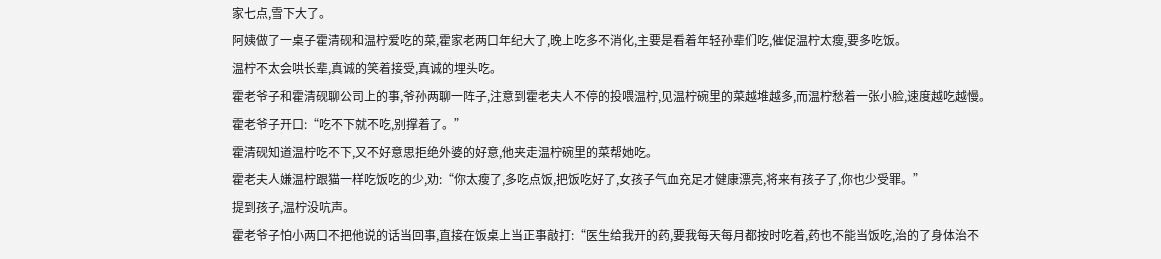家七点,雪下大了。
阿姨做了一桌子霍清砚和温柠爱吃的菜,霍家老两口年纪大了,晚上吃多不消化,主要是看着年轻孙辈们吃,催促温柠太瘦,要多吃饭。
温柠不太会哄长辈,真诚的笑着接受,真诚的埋头吃。
霍老爷子和霍清砚聊公司上的事,爷孙两聊一阵子,注意到霍老夫人不停的投喂温柠,见温柠碗里的菜越堆越多,而温柠愁着一张小脸,速度越吃越慢。
霍老爷子开口:“吃不下就不吃,别撑着了。”
霍清砚知道温柠吃不下,又不好意思拒绝外婆的好意,他夹走温柠碗里的菜帮她吃。
霍老夫人嫌温柠跟猫一样吃饭吃的少,劝:“你太瘦了,多吃点饭,把饭吃好了,女孩子气血充足才健康漂亮,将来有孩子了,你也少受罪。”
提到孩子,温柠没吭声。
霍老爷子怕小两口不把他说的话当回事,直接在饭桌上当正事敲打:“医生给我开的药,要我每天每月都按时吃着,药也不能当饭吃,治的了身体治不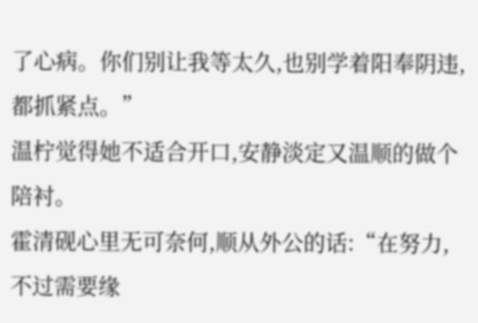了心病。你们别让我等太久,也别学着阳奉阴违,都抓紧点。”
温柠觉得她不适合开口,安静淡定又温顺的做个陪衬。
霍清砚心里无可奈何,顺从外公的话:“在努力,不过需要缘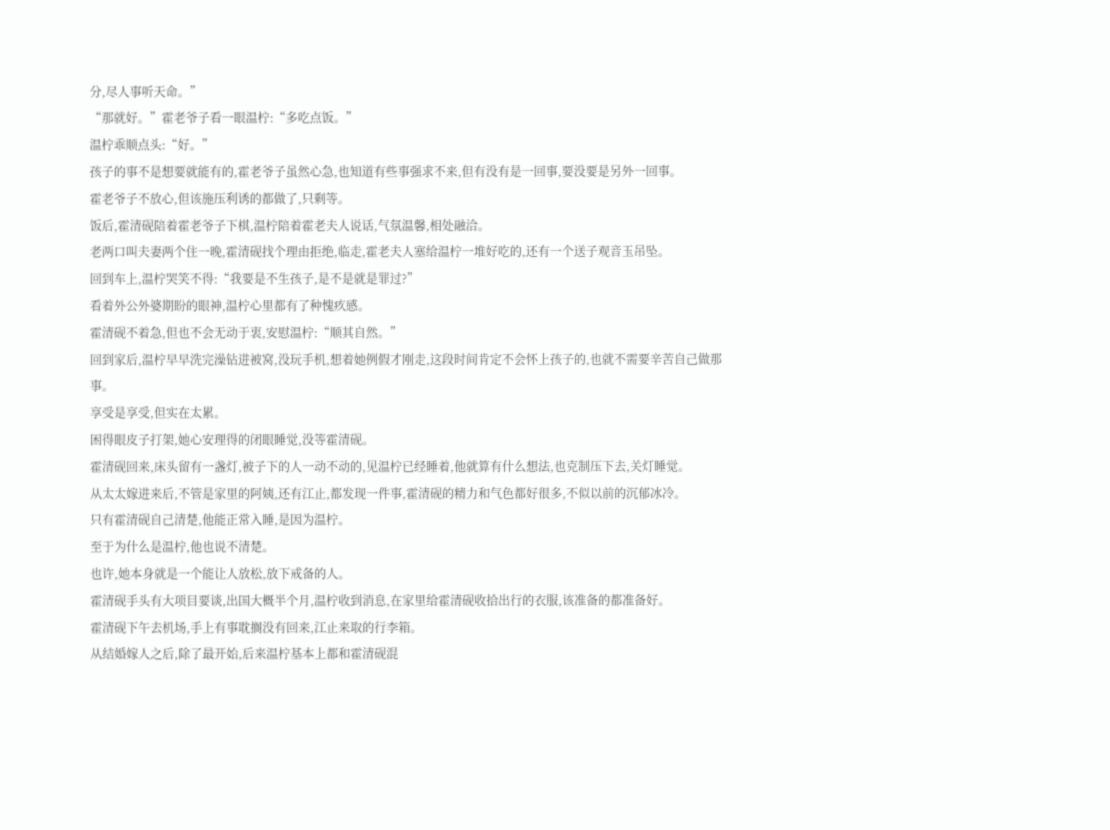分,尽人事听天命。”
“那就好。”霍老爷子看一眼温柠:“多吃点饭。”
温柠乖顺点头:“好。”
孩子的事不是想要就能有的,霍老爷子虽然心急,也知道有些事强求不来,但有没有是一回事,要没要是另外一回事。
霍老爷子不放心,但该施压利诱的都做了,只剩等。
饭后,霍清砚陪着霍老爷子下棋,温柠陪着霍老夫人说话,气氛温馨,相处融洽。
老两口叫夫妻两个住一晚,霍清砚找个理由拒绝,临走,霍老夫人塞给温柠一堆好吃的,还有一个送子观音玉吊坠。
回到车上,温柠哭笑不得:“我要是不生孩子,是不是就是罪过?”
看着外公外婆期盼的眼神,温柠心里都有了种愧疚感。
霍清砚不着急,但也不会无动于衷,安慰温柠:“顺其自然。”
回到家后,温柠早早洗完澡钻进被窝,没玩手机,想着她例假才刚走,这段时间肯定不会怀上孩子的,也就不需要辛苦自己做那事。
享受是享受,但实在太累。
困得眼皮子打架,她心安理得的闭眼睡觉,没等霍清砚。
霍清砚回来,床头留有一盏灯,被子下的人一动不动的,见温柠已经睡着,他就算有什么想法,也克制压下去,关灯睡觉。
从太太嫁进来后,不管是家里的阿姨,还有江止,都发现一件事,霍清砚的精力和气色都好很多,不似以前的沉郁冰冷。
只有霍清砚自己清楚,他能正常入睡,是因为温柠。
至于为什么是温柠,他也说不清楚。
也许,她本身就是一个能让人放松,放下戒备的人。
霍清砚手头有大项目要谈,出国大概半个月,温柠收到消息,在家里给霍清砚收拾出行的衣服,该准备的都准备好。
霍清砚下午去机场,手上有事耽搁没有回来,江止来取的行李箱。
从结婚嫁人之后,除了最开始,后来温柠基本上都和霍清砚混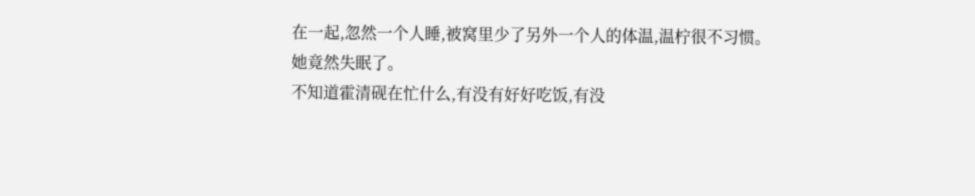在一起,忽然一个人睡,被窝里少了另外一个人的体温,温柠很不习惯。
她竟然失眠了。
不知道霍清砚在忙什么,有没有好好吃饭,有没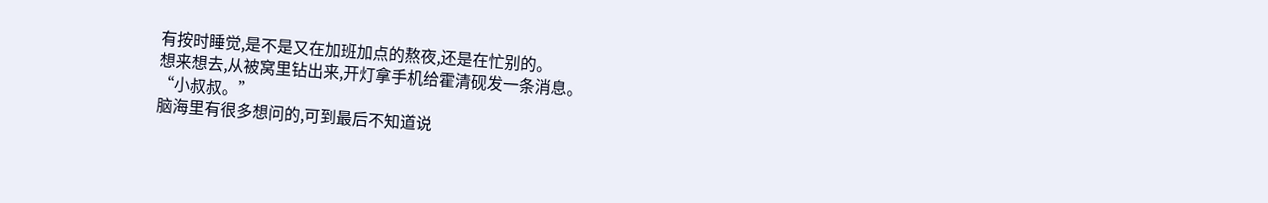有按时睡觉,是不是又在加班加点的熬夜,还是在忙别的。
想来想去,从被窝里钻出来,开灯拿手机给霍清砚发一条消息。
“小叔叔。”
脑海里有很多想问的,可到最后不知道说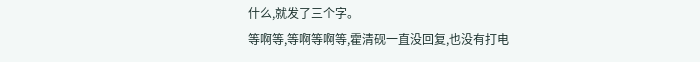什么,就发了三个字。
等啊等,等啊等啊等,霍清砚一直没回复,也没有打电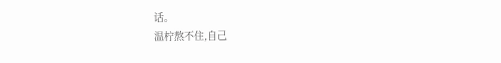话。
温柠熬不住,自己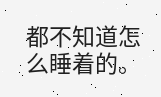都不知道怎么睡着的。